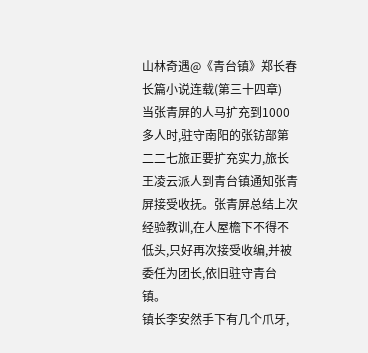山林奇遇@《青台镇》郑长春长篇小说连载(第三十四章)
当张青屏的人马扩充到1000多人时,驻守南阳的张钫部第二二七旅正要扩充实力,旅长王凌云派人到青台镇通知张青屏接受收抚。张青屏总结上次经验教训,在人屋檐下不得不低头,只好再次接受收编,并被委任为团长,依旧驻守青台镇。
镇长李安然手下有几个爪牙,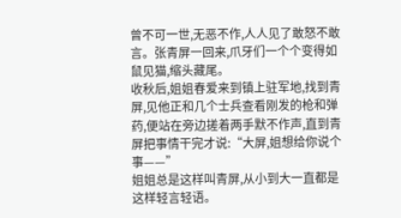曾不可一世,无恶不作,人人见了敢怒不敢言。张青屏一回来,爪牙们一个个变得如鼠见猫,缩头藏尾。
收秋后,姐姐春爱来到镇上驻军地,找到青屏,见他正和几个士兵查看刚发的枪和弹药,便站在旁边搓着两手默不作声,直到青屏把事情干完才说:“大屏,姐想给你说个事——”
姐姐总是这样叫青屏,从小到大一直都是这样轻言轻语。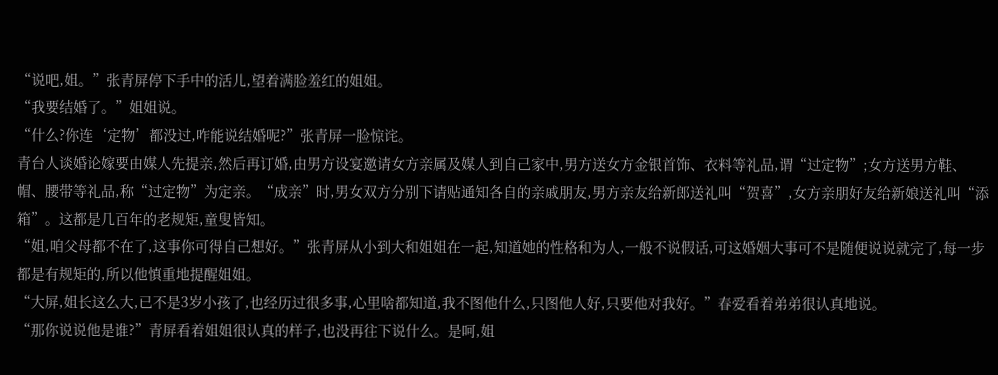“说吧,姐。”张青屏停下手中的活儿,望着满脸羞红的姐姐。
“我要结婚了。”姐姐说。
“什么?你连‘定物’都没过,咋能说结婚呢?”张青屏一脸惊诧。
青台人谈婚论嫁要由媒人先提亲,然后再订婚,由男方设宴邀请女方亲属及媒人到自己家中,男方送女方金银首饰、衣料等礼品,谓“过定物”;女方送男方鞋、帽、腰带等礼品,称“过定物”为定亲。“成亲”时,男女双方分别下请贴通知各自的亲戚朋友,男方亲友给新郎送礼叫“贺喜”,女方亲朋好友给新娘送礼叫“添箱”。这都是几百年的老规矩,童叟皆知。
“姐,咱父母都不在了,这事你可得自己想好。”张青屏从小到大和姐姐在一起,知道她的性格和为人,一般不说假话,可这婚姻大事可不是随便说说就完了,每一步都是有规矩的,所以他慎重地提醒姐姐。
“大屏,姐长这么大,已不是3岁小孩了,也经历过很多事,心里啥都知道,我不图他什么,只图他人好,只要他对我好。”春爱看着弟弟很认真地说。
“那你说说他是谁?”青屏看着姐姐很认真的样子,也没再往下说什么。是呵,姐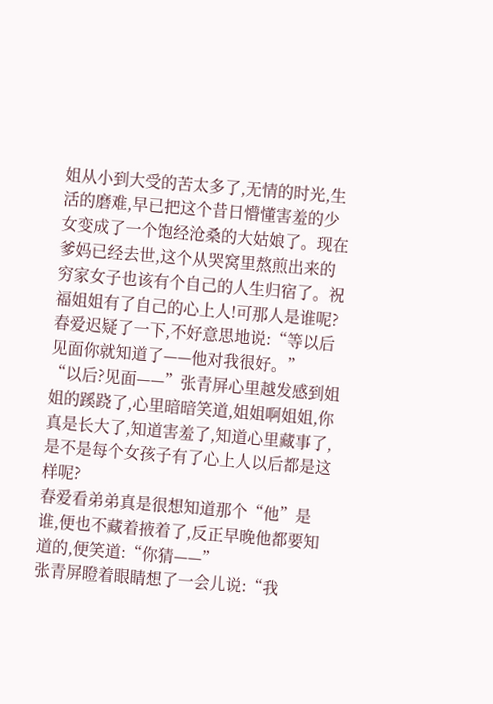姐从小到大受的苦太多了,无情的时光,生活的磨难,早已把这个昔日懵懂害羞的少女变成了一个饱经沧桑的大姑娘了。现在爹妈已经去世,这个从哭窝里熬煎出来的穷家女子也该有个自己的人生归宿了。祝福姐姐有了自己的心上人!可那人是谁呢?
春爱迟疑了一下,不好意思地说:“等以后见面你就知道了——他对我很好。”
“以后?见面——”张青屏心里越发感到姐姐的蹊跷了,心里暗暗笑道,姐姐啊姐姐,你真是长大了,知道害羞了,知道心里藏事了,是不是每个女孩子有了心上人以后都是这样呢?
春爱看弟弟真是很想知道那个“他”是谁,便也不藏着掖着了,反正早晚他都要知道的,便笑道:“你猜——”
张青屏瞪着眼睛想了一会儿说:“我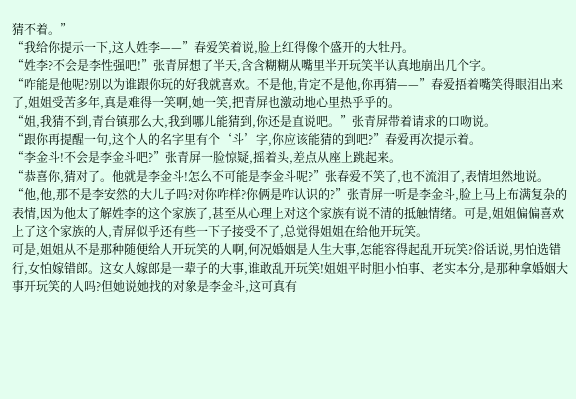猜不着。”
“我给你提示一下,这人姓李——”春爱笑着说,脸上红得像个盛开的大牡丹。
“姓李?不会是李性强吧!”张青屏想了半天,含含糊糊从嘴里半开玩笑半认真地崩出几个字。
“咋能是他呢?别以为谁跟你玩的好我就喜欢。不是他,肯定不是他,你再猜——”春爱捂着嘴笑得眼泪出来了,姐姐受苦多年,真是难得一笑啊,她一笑,把青屏也激动地心里热乎乎的。
“姐,我猜不到,青台镇那么大,我到哪儿能猜到,你还是直说吧。”张青屏带着请求的口吻说。
“跟你再提醒一句,这个人的名字里有个‘斗’字,你应该能猜的到吧?”春爱再次提示着。
“李金斗!不会是李金斗吧?”张青屏一脸惊疑,摇着头,差点从座上跳起来。
“恭喜你,猜对了。他就是李金斗!怎么不可能是李金斗呢?”张春爱不笑了,也不流泪了,表情坦然地说。
“他,他,那不是李安然的大儿子吗?对你咋样?你俩是咋认识的?”张青屏一听是李金斗,脸上马上布满复杂的表情,因为他太了解姓李的这个家族了,甚至从心理上对这个家族有说不清的抵触情绪。可是,姐姐偏偏喜欢上了这个家族的人,青屏似乎还有些一下子接受不了,总觉得姐姐在给他开玩笑。
可是,姐姐从不是那种随便给人开玩笑的人啊,何况婚姻是人生大事,怎能容得起乱开玩笑?俗话说,男怕选错行,女怕嫁错郎。这女人嫁郎是一辈子的大事,谁敢乱开玩笑!姐姐平时胆小怕事、老实本分,是那种拿婚姻大事开玩笑的人吗?但她说她找的对象是李金斗,这可真有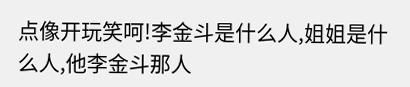点像开玩笑呵!李金斗是什么人,姐姐是什么人,他李金斗那人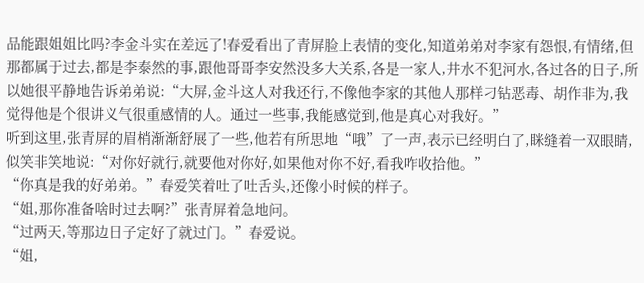品能跟姐姐比吗?李金斗实在差远了!春爱看出了青屏脸上表情的变化,知道弟弟对李家有怨恨,有情绪,但那都属于过去,都是李泰然的事,跟他哥哥李安然没多大关系,各是一家人,井水不犯河水,各过各的日子,所以她很平静地告诉弟弟说:“大屏,金斗这人对我还行,不像他李家的其他人那样刁钻恶毒、胡作非为,我觉得他是个很讲义气很重感情的人。通过一些事,我能感觉到,他是真心对我好。”
听到这里,张青屏的眉梢渐渐舒展了一些,他若有所思地“哦”了一声,表示已经明白了,眯缝着一双眼睛,似笑非笑地说:“对你好就行,就要他对你好,如果他对你不好,看我咋收拾他。”
“你真是我的好弟弟。”春爱笑着吐了吐舌头,还像小时候的样子。
“姐,那你准备啥时过去啊?”张青屏着急地问。
“过两天,等那边日子定好了就过门。”春爱说。
“姐,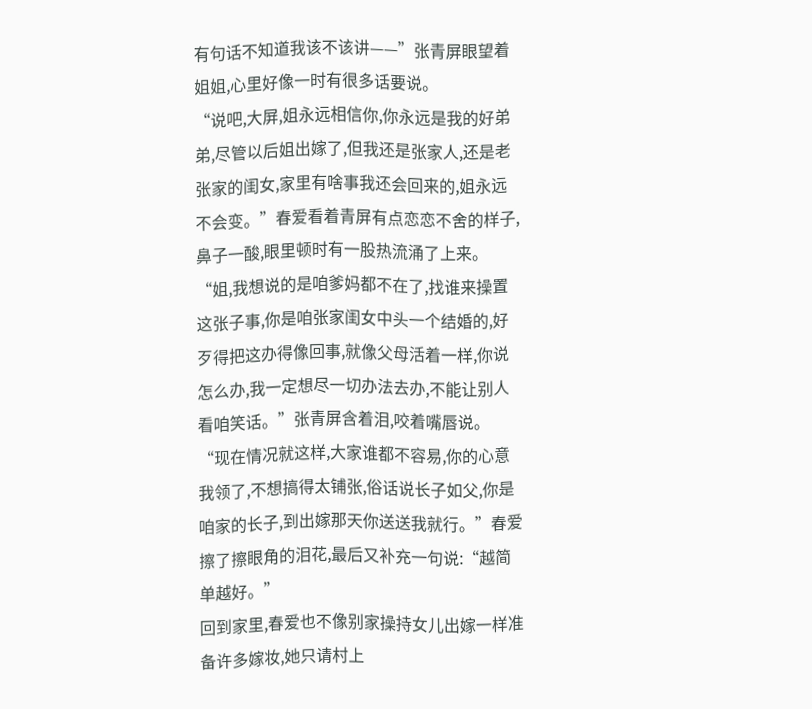有句话不知道我该不该讲——”张青屏眼望着姐姐,心里好像一时有很多话要说。
“说吧,大屏,姐永远相信你,你永远是我的好弟弟,尽管以后姐出嫁了,但我还是张家人,还是老张家的闺女,家里有啥事我还会回来的,姐永远不会变。”春爱看着青屏有点恋恋不舍的样子,鼻子一酸,眼里顿时有一股热流涌了上来。
“姐,我想说的是咱爹妈都不在了,找谁来操置这张子事,你是咱张家闺女中头一个结婚的,好歹得把这办得像回事,就像父母活着一样,你说怎么办,我一定想尽一切办法去办,不能让别人看咱笑话。”张青屏含着泪,咬着嘴唇说。
“现在情况就这样,大家谁都不容易,你的心意我领了,不想搞得太铺张,俗话说长子如父,你是咱家的长子,到出嫁那天你送送我就行。”春爱擦了擦眼角的泪花,最后又补充一句说:“越简单越好。”
回到家里,春爱也不像别家操持女儿出嫁一样准备许多嫁妆,她只请村上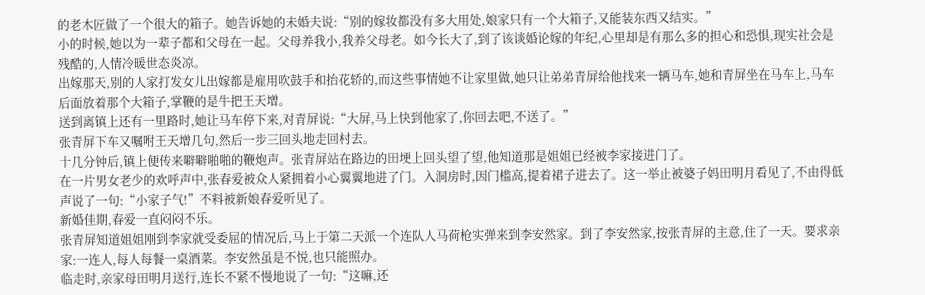的老木匠做了一个很大的箱子。她告诉她的未婚夫说:“别的嫁妆都没有多大用处,娘家只有一个大箱子,又能装东西又结实。”
小的时候,她以为一辈子都和父母在一起。父母养我小,我养父母老。如今长大了,到了该谈婚论嫁的年纪,心里却是有那么多的担心和恐惧,现实社会是残酷的,人情冷暖世态炎凉。
出嫁那天,别的人家打发女儿出嫁都是雇用吹鼓手和抬花轿的,而这些事情她不让家里做,她只让弟弟青屏给他找来一辆马车,她和青屏坐在马车上,马车后面放着那个大箱子,掌鞭的是牛把王天增。
送到离镇上还有一里路时,她让马车停下来,对青屏说:“大屏,马上快到他家了,你回去吧,不送了。”
张青屏下车又嘱咐王天增几句,然后一步三回头地走回村去。
十几分钟后,镇上便传来噼噼啪啪的鞭炮声。张青屏站在路边的田埂上回头望了望,他知道那是姐姐已经被李家接进门了。
在一片男女老少的欢呼声中,张春爱被众人紧拥着小心翼翼地进了门。入洞房时,因门槛高,提着裙子进去了。这一举止被婆子妈田明月看见了,不由得低声说了一句:“小家子气!”不料被新娘春爱听见了。
新婚佳期,春爱一直闷闷不乐。
张青屏知道姐姐刚到李家就受委屈的情况后,马上于第二天派一个连队人马荷枪实弹来到李安然家。到了李安然家,按张青屏的主意,住了一天。要求亲家:一连人,每人每餐一桌酒菜。李安然虽是不悦,也只能照办。
临走时,亲家母田明月送行,连长不紧不慢地说了一句:“这嘛,还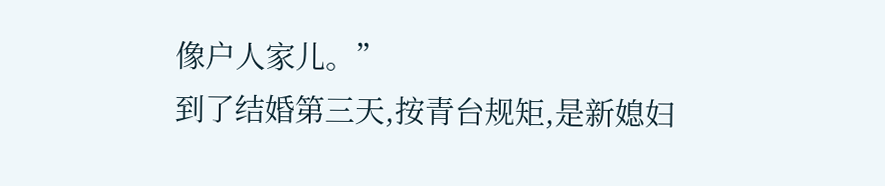像户人家儿。”
到了结婚第三天,按青台规矩,是新媳妇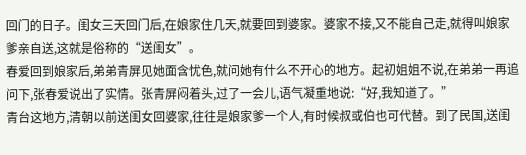回门的日子。闺女三天回门后,在娘家住几天,就要回到婆家。婆家不接,又不能自己走,就得叫娘家爹亲自送,这就是俗称的“送闺女”。
春爱回到娘家后,弟弟青屏见她面含忧色,就问她有什么不开心的地方。起初姐姐不说,在弟弟一再追问下,张春爱说出了实情。张青屏闷着头,过了一会儿,语气凝重地说:“好,我知道了。”
青台这地方,清朝以前送闺女回婆家,往往是娘家爹一个人,有时候叔或伯也可代替。到了民国,送闺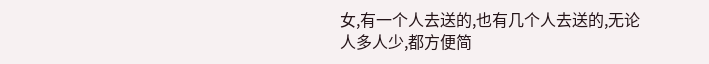女,有一个人去送的,也有几个人去送的,无论人多人少,都方便简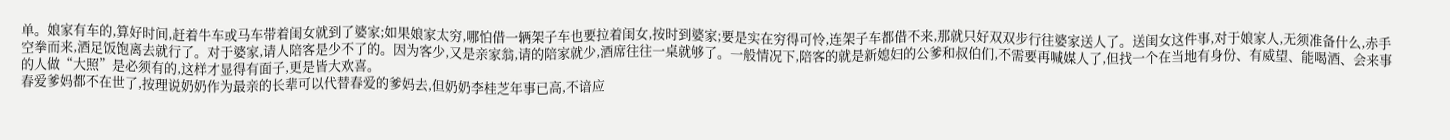单。娘家有车的,算好时间,赶着牛车或马车带着闺女就到了婆家;如果娘家太穷,哪怕借一辆架子车也要拉着闺女,按时到婆家;要是实在穷得可怜,连架子车都借不来,那就只好双双步行往婆家送人了。送闺女这件事,对于娘家人,无须准备什么,赤手空拳而来,酒足饭饱离去就行了。对于婆家,请人陪客是少不了的。因为客少,又是亲家翁,请的陪家就少,酒席往往一桌就够了。一般情况下,陪客的就是新媳妇的公爹和叔伯们,不需要再喊媒人了,但找一个在当地有身份、有威望、能喝酒、会来事的人做“大照”是必须有的,这样才显得有面子,更是皆大欢喜。
春爱爹妈都不在世了,按理说奶奶作为最亲的长辈可以代替春爱的爹妈去,但奶奶李桂芝年事已高,不谙应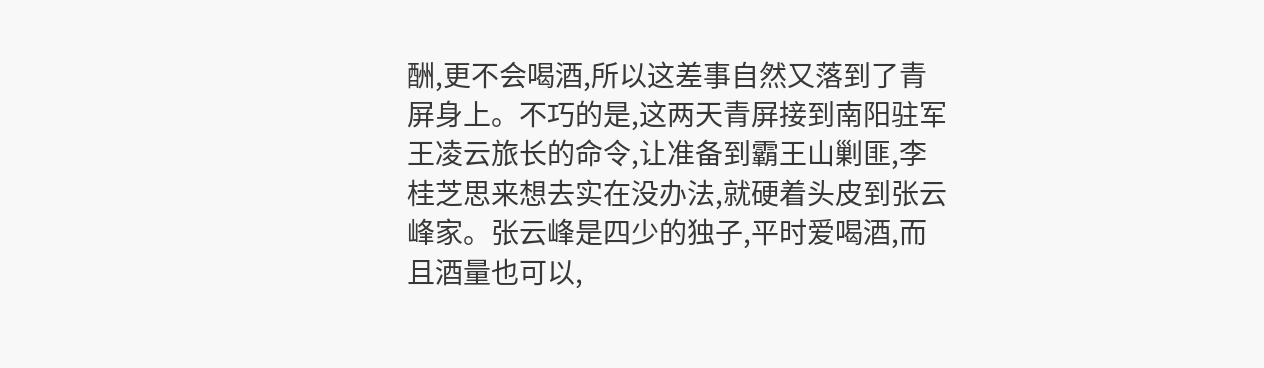酬,更不会喝酒,所以这差事自然又落到了青屏身上。不巧的是,这两天青屏接到南阳驻军王凌云旅长的命令,让准备到霸王山剿匪,李桂芝思来想去实在没办法,就硬着头皮到张云峰家。张云峰是四少的独子,平时爱喝酒,而且酒量也可以,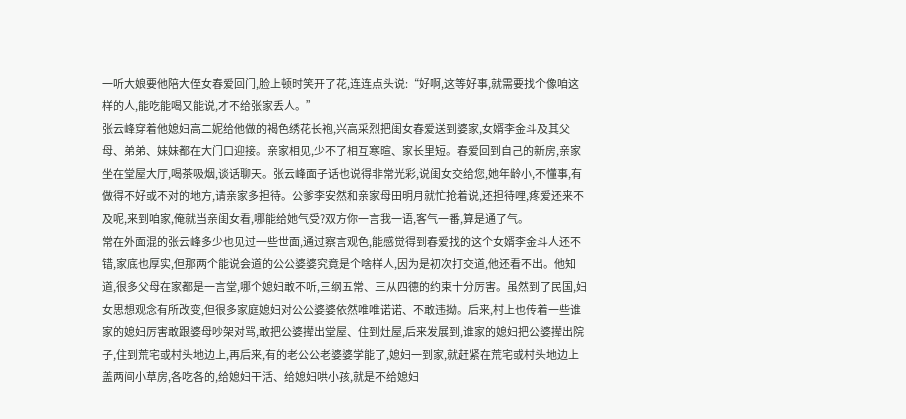一听大娘要他陪大侄女春爱回门,脸上顿时笑开了花,连连点头说:“好啊,这等好事,就需要找个像咱这样的人,能吃能喝又能说,才不给张家丢人。”
张云峰穿着他媳妇高二妮给他做的褐色绣花长袍,兴高采烈把闺女春爱送到婆家,女婿李金斗及其父母、弟弟、妹妹都在大门口迎接。亲家相见,少不了相互寒暄、家长里短。春爱回到自己的新房,亲家坐在堂屋大厅,喝茶吸烟,谈话聊天。张云峰面子话也说得非常光彩,说闺女交给您,她年龄小,不懂事,有做得不好或不对的地方,请亲家多担待。公爹李安然和亲家母田明月就忙抢着说,还担待哩,疼爱还来不及呢,来到咱家,俺就当亲闺女看,哪能给她气受?双方你一言我一语,客气一番,算是通了气。
常在外面混的张云峰多少也见过一些世面,通过察言观色,能感觉得到春爱找的这个女婿李金斗人还不错,家底也厚实,但那两个能说会道的公公婆婆究竟是个啥样人,因为是初次打交道,他还看不出。他知道,很多父母在家都是一言堂,哪个媳妇敢不听,三纲五常、三从四德的约束十分厉害。虽然到了民国,妇女思想观念有所改变,但很多家庭媳妇对公公婆婆依然唯唯诺诺、不敢违拗。后来,村上也传着一些谁家的媳妇厉害敢跟婆母吵架对骂,敢把公婆撵出堂屋、住到灶屋,后来发展到,谁家的媳妇把公婆撵出院子,住到荒宅或村头地边上,再后来,有的老公公老婆婆学能了,媳妇一到家,就赶紧在荒宅或村头地边上盖两间小草房,各吃各的,给媳妇干活、给媳妇哄小孩,就是不给媳妇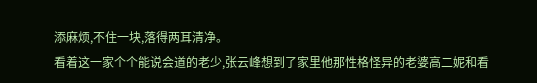添麻烦,不住一块,落得两耳清净。
看着这一家个个能说会道的老少,张云峰想到了家里他那性格怪异的老婆高二妮和看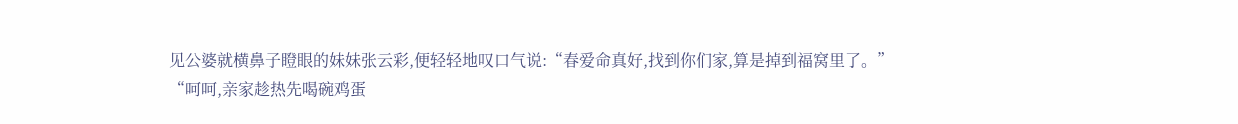见公婆就横鼻子瞪眼的妹妹张云彩,便轻轻地叹口气说:“春爱命真好,找到你们家,算是掉到福窝里了。”
“呵呵,亲家趁热先喝碗鸡蛋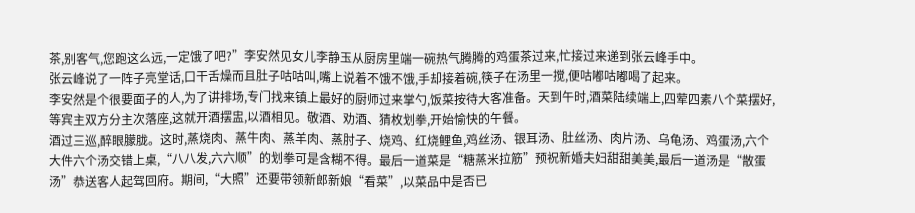茶,别客气,您跑这么远,一定饿了吧?”李安然见女儿李静玉从厨房里端一碗热气腾腾的鸡蛋茶过来,忙接过来递到张云峰手中。
张云峰说了一阵子亮堂话,口干舌燥而且肚子咕咕叫,嘴上说着不饿不饿,手却接着碗,筷子在汤里一搅,便咕嘟咕嘟喝了起来。
李安然是个很要面子的人,为了讲排场,专门找来镇上最好的厨师过来掌勺,饭菜按待大客准备。天到午时,酒菜陆续端上,四荤四素八个菜摆好,等宾主双方分主次落座,这就开酒摆盅,以酒相见。敬酒、劝酒、猜枚划拳,开始愉快的午餐。
酒过三巡,醉眼朦胧。这时,蒸烧肉、蒸牛肉、蒸羊肉、蒸肘子、烧鸡、红烧鲤鱼,鸡丝汤、银耳汤、肚丝汤、肉片汤、乌龟汤、鸡蛋汤,六个大件六个汤交错上桌,“八八发,六六顺”的划拳可是含糊不得。最后一道菜是“糖蒸米拉筋”预祝新婚夫妇甜甜美美,最后一道汤是“散蛋汤”恭送客人起驾回府。期间,“大照”还要带领新郎新娘“看菜”,以菜品中是否已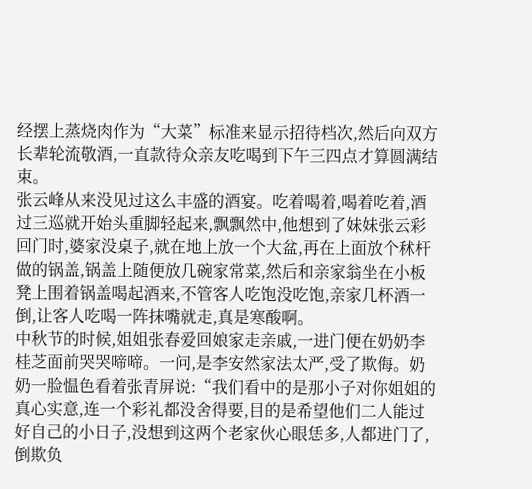经摆上蒸烧肉作为“大菜”标准来显示招待档次,然后向双方长辈轮流敬酒,一直款待众亲友吃喝到下午三四点才算圆满结束。
张云峰从来没见过这么丰盛的酒宴。吃着喝着,喝着吃着,酒过三巡就开始头重脚轻起来,飘飘然中,他想到了妹妹张云彩回门时,婆家没桌子,就在地上放一个大盆,再在上面放个秫杆做的锅盖,锅盖上随便放几碗家常菜,然后和亲家翁坐在小板凳上围着锅盖喝起酒来,不管客人吃饱没吃饱,亲家几杯酒一倒,让客人吃喝一阵抹嘴就走,真是寒酸啊。
中秋节的时候,姐姐张春爱回娘家走亲戚,一进门便在奶奶李桂芝面前哭哭啼啼。一问,是李安然家法太严,受了欺侮。奶奶一脸愠色看着张青屏说:“我们看中的是那小子对你姐姐的真心实意,连一个彩礼都没舍得要,目的是希望他们二人能过好自己的小日子,没想到这两个老家伙心眼恁多,人都进门了,倒欺负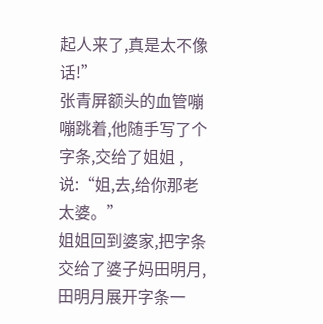起人来了,真是太不像话!”
张青屏额头的血管嘣嘣跳着,他随手写了个字条,交给了姐姐 ,说:“姐,去,给你那老太婆。”
姐姐回到婆家,把字条交给了婆子妈田明月,田明月展开字条一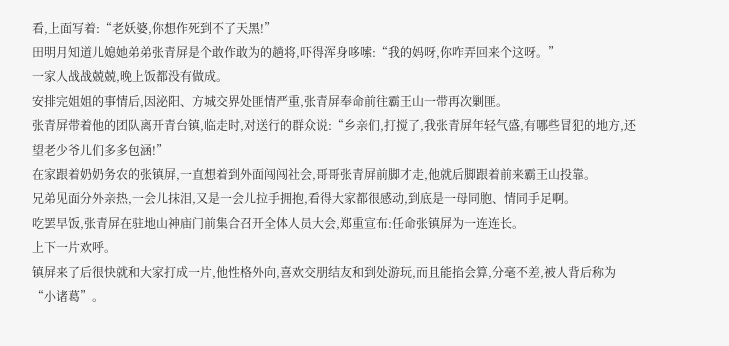看,上面写着:“老妖婆,你想作死到不了天黑!”
田明月知道儿媳她弟弟张青屏是个敢作敢为的趟将,吓得浑身哆嗦:“我的妈呀,你咋弄回来个这呀。”
一家人战战兢兢,晚上饭都没有做成。
安排完姐姐的事情后,因泌阳、方城交界处匪情严重,张青屏奉命前往霸王山一带再次剿匪。
张青屏带着他的团队离开青台镇,临走时,对送行的群众说:“乡亲们,打搅了,我张青屏年轻气盛,有哪些冒犯的地方,还望老少爷儿们多多包涵!”
在家跟着奶奶务农的张镇屏,一直想着到外面闯闯社会,哥哥张青屏前脚才走,他就后脚跟着前来霸王山投靠。
兄弟见面分外亲热,一会儿抹泪,又是一会儿拉手拥抱,看得大家都很感动,到底是一母同胞、情同手足啊。
吃罢早饭,张青屏在驻地山神庙门前集合召开全体人员大会,郑重宣布:任命张镇屏为一连连长。
上下一片欢呼。
镇屏来了后很快就和大家打成一片,他性格外向,喜欢交朋结友和到处游玩,而且能掐会算,分毫不差,被人背后称为“小诸葛”。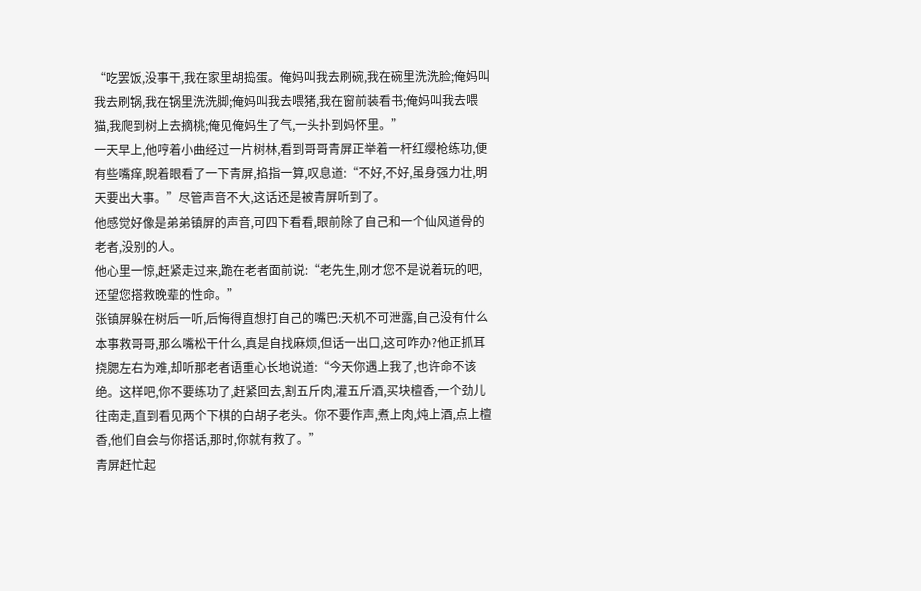“吃罢饭,没事干,我在家里胡捣蛋。俺妈叫我去刷碗,我在碗里洗洗脸;俺妈叫我去刷锅,我在锅里洗洗脚;俺妈叫我去喂猪,我在窗前装看书;俺妈叫我去喂猫,我爬到树上去摘桃;俺见俺妈生了气,一头扑到妈怀里。”
一天早上,他哼着小曲经过一片树林,看到哥哥青屏正举着一杆红缨枪练功,便有些嘴痒,睨着眼看了一下青屏,掐指一算,叹息道:“不好,不好,虽身强力壮,明天要出大事。”尽管声音不大,这话还是被青屏听到了。
他感觉好像是弟弟镇屏的声音,可四下看看,眼前除了自己和一个仙风道骨的老者,没别的人。
他心里一惊,赶紧走过来,跪在老者面前说:“老先生,刚才您不是说着玩的吧,还望您搭救晚辈的性命。”
张镇屏躲在树后一听,后悔得直想打自己的嘴巴:天机不可泄露,自己没有什么本事救哥哥,那么嘴松干什么,真是自找麻烦,但话一出口,这可咋办?他正抓耳挠腮左右为难,却听那老者语重心长地说道:“今天你遇上我了,也许命不该绝。这样吧,你不要练功了,赶紧回去,割五斤肉,灌五斤酒,买块檀香,一个劲儿往南走,直到看见两个下棋的白胡子老头。你不要作声,煮上肉,炖上酒,点上檀香,他们自会与你搭话,那时,你就有救了。”
青屏赶忙起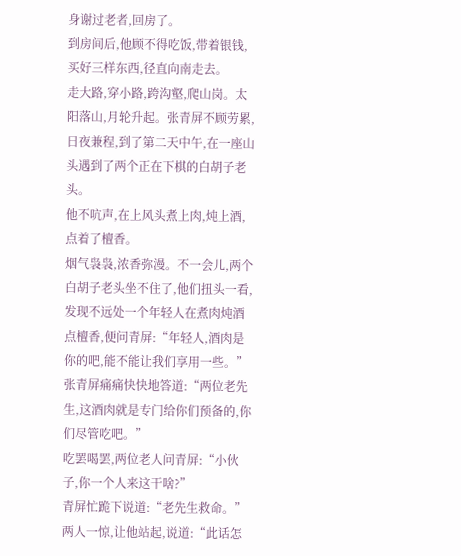身谢过老者,回房了。
到房间后,他顾不得吃饭,带着银钱,买好三样东西,径直向南走去。
走大路,穿小路,跨沟壑,爬山岗。太阳落山,月轮升起。张青屏不顾劳累,日夜兼程,到了第二天中午,在一座山头遇到了两个正在下棋的白胡子老头。
他不吭声,在上风头煮上肉,炖上酒,点着了檀香。
烟气袅袅,浓香弥漫。不一会儿,两个白胡子老头坐不住了,他们扭头一看,发现不远处一个年轻人在煮肉炖酒点檀香,便问青屏:“年轻人,酒肉是你的吧,能不能让我们享用一些。”
张青屏痛痛快快地答道:“两位老先生,这酒肉就是专门给你们预备的,你们尽管吃吧。”
吃罢喝罢,两位老人问青屏:“小伙子,你一个人来这干啥?”
青屏忙跪下说道:“老先生救命。”
两人一惊,让他站起,说道:“此话怎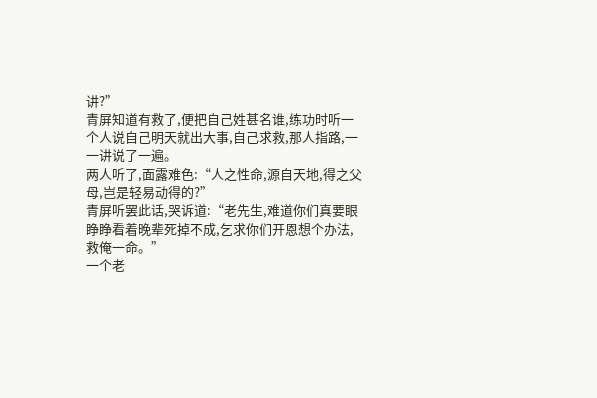讲?”
青屏知道有救了,便把自己姓甚名谁,练功时听一个人说自己明天就出大事,自己求救,那人指路,一一讲说了一遍。
两人听了,面露难色:“人之性命,源自天地,得之父母,岂是轻易动得的?”
青屏听罢此话,哭诉道:“老先生,难道你们真要眼睁睁看着晚辈死掉不成,乞求你们开恩想个办法,救俺一命。”
一个老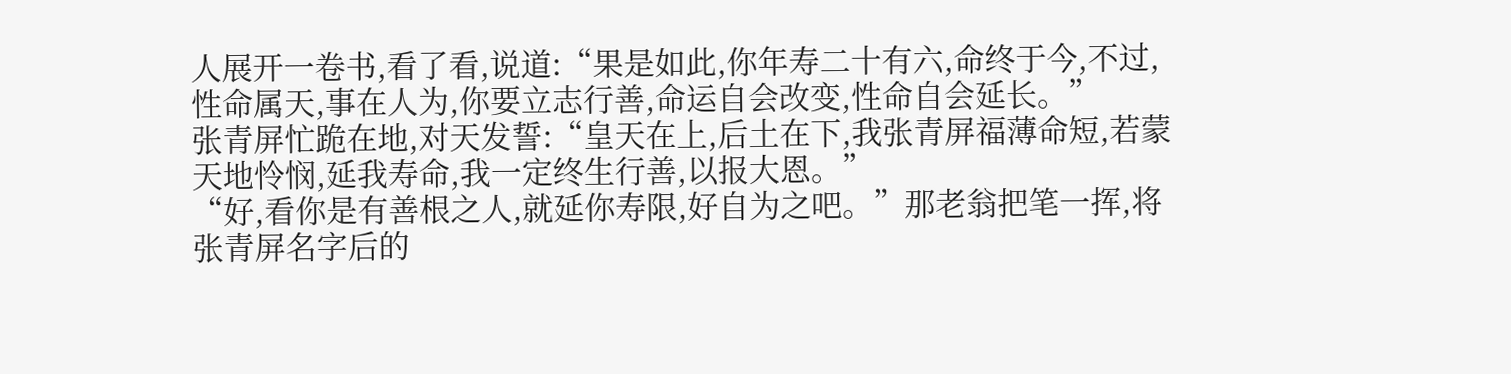人展开一卷书,看了看,说道:“果是如此,你年寿二十有六,命终于今,不过,性命属天,事在人为,你要立志行善,命运自会改变,性命自会延长。”
张青屏忙跪在地,对天发誓:“皇天在上,后土在下,我张青屏福薄命短,若蒙天地怜悯,延我寿命,我一定终生行善,以报大恩。”
“好,看你是有善根之人,就延你寿限,好自为之吧。”那老翁把笔一挥,将张青屏名字后的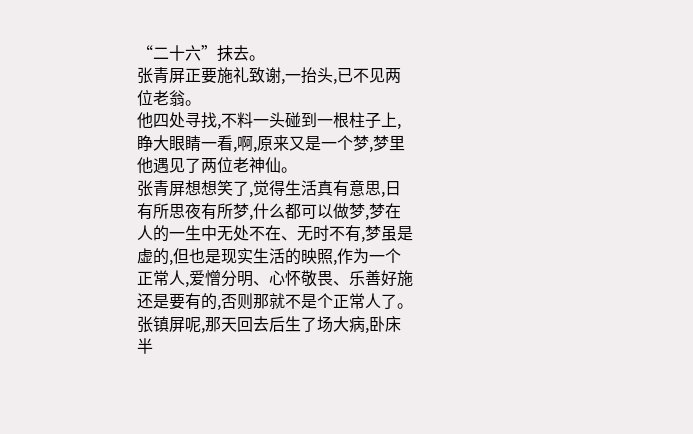“二十六”抹去。
张青屏正要施礼致谢,一抬头,已不见两位老翁。
他四处寻找,不料一头碰到一根柱子上,睁大眼睛一看,啊,原来又是一个梦,梦里他遇见了两位老神仙。
张青屏想想笑了,觉得生活真有意思,日有所思夜有所梦,什么都可以做梦,梦在人的一生中无处不在、无时不有,梦虽是虚的,但也是现实生活的映照,作为一个正常人,爱憎分明、心怀敬畏、乐善好施还是要有的,否则那就不是个正常人了。
张镇屏呢,那天回去后生了场大病,卧床半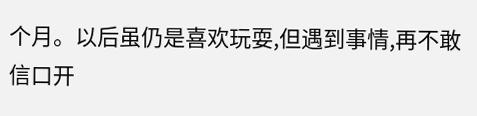个月。以后虽仍是喜欢玩耍,但遇到事情,再不敢信口开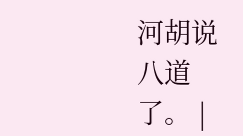河胡说八道了。 |